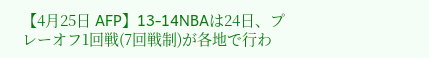【4月25日 AFP】13-14NBAは24日、プレーオフ1回戦(7回戦制)が各地で行わ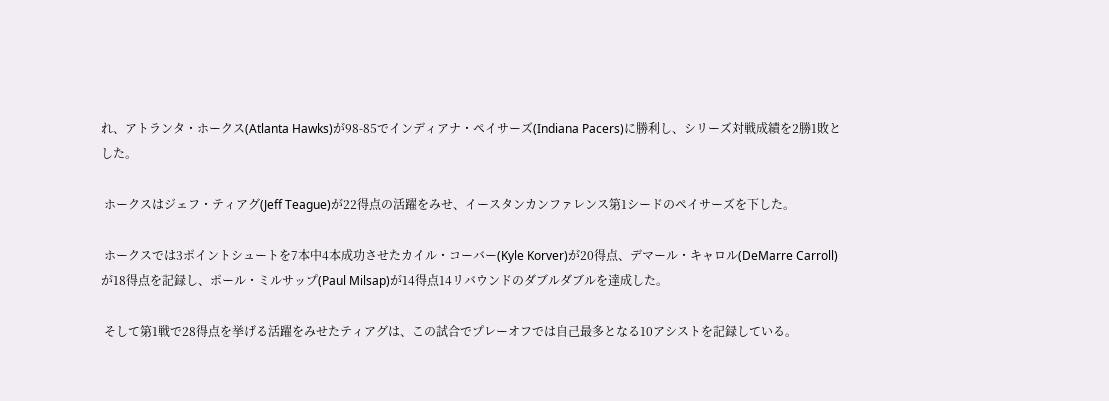れ、アトランタ・ホークス(Atlanta Hawks)が98-85でインディアナ・ペイサーズ(Indiana Pacers)に勝利し、シリーズ対戦成績を2勝1敗とした。

 ホークスはジェフ・ティアグ(Jeff Teague)が22得点の活躍をみせ、イースタンカンファレンス第1シードのペイサーズを下した。

 ホークスでは3ポイントシュートを7本中4本成功させたカイル・コーバー(Kyle Korver)が20得点、デマール・キャロル(DeMarre Carroll)が18得点を記録し、ポール・ミルサップ(Paul Milsap)が14得点14リバウンドのダブルダブルを達成した。

 そして第1戦で28得点を挙げる活躍をみせたティアグは、この試合でプレーオフでは自己最多となる10アシストを記録している。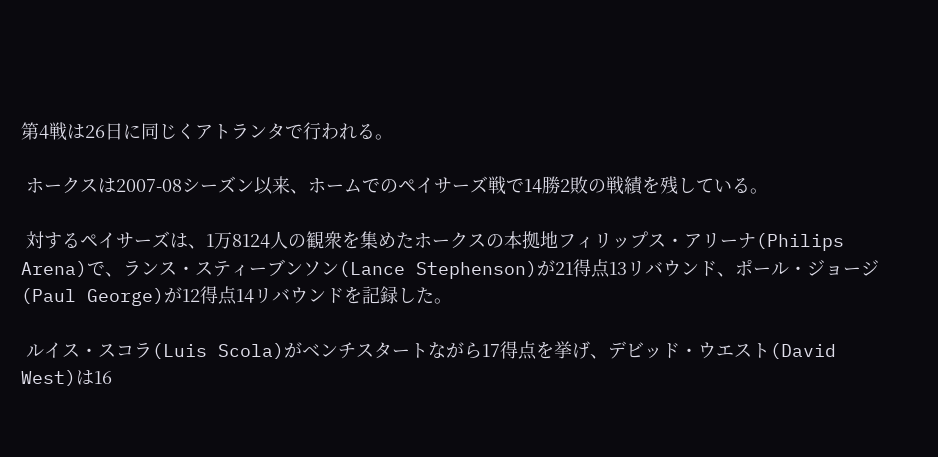第4戦は26日に同じくアトランタで行われる。

 ホークスは2007-08シーズン以来、ホームでのペイサーズ戦で14勝2敗の戦績を残している。

 対するペイサーズは、1万8124人の観衆を集めたホークスの本拠地フィリップス・アリーナ(Philips Arena)で、ランス・スティーブンソン(Lance Stephenson)が21得点13リバウンド、ポール・ジョージ(Paul George)が12得点14リバウンドを記録した。

 ルイス・スコラ(Luis Scola)がベンチスタートながら17得点を挙げ、デビッド・ウエスト(David West)は16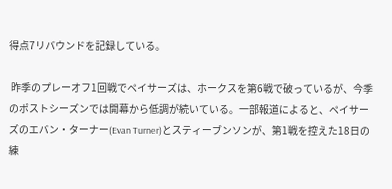得点7リバウンドを記録している。

 昨季のプレーオフ1回戦でペイサーズは、ホークスを第6戦で破っているが、今季のポストシーズンでは開幕から低調が続いている。一部報道によると、ペイサーズのエバン・ターナー(Evan Turner)とスティーブンソンが、第1戦を控えた18日の練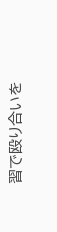習で殴り合いを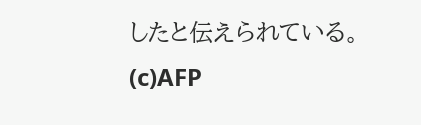したと伝えられている。(c)AFP